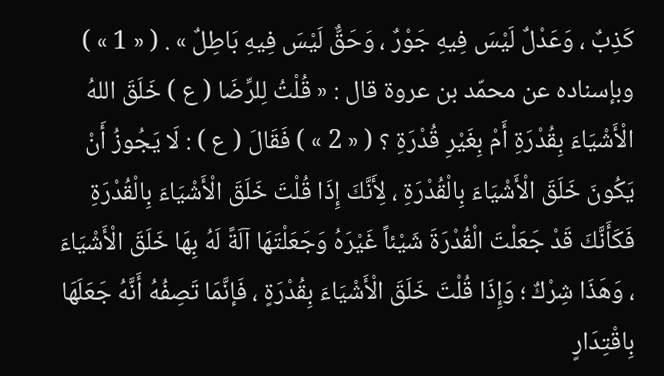كَذِبٌ ، وَعَدْلٌ لَيْسَ فِيهِ جَوْرٌ ، وَحَقٌّ لَيْسَ فِيهِ بَاطِلٌ » . ( « 1 » )
وبإسناده عن محمّد بن عروة قال : « قُلْتُ لِلرِّضَا ( ع ) خَلَقَ اللهُ الْأَشْيَاءَ بِقُدْرَةِ أَمْ بِغَيْرِ قُدْرَةِ ؟ ( « 2 » ) فَقَالَ ( ع ) : لَا يَجُوزُ أَنْ يَكُونَ خَلَقَ الْأَشْيَاءَ بِالْقُدْرَةِ ، لِأَنَّكَ إِذَا قُلْتَ خَلَقَ الْأَشْيَاءَ بِالْقُدْرَةِ فَكَأَنَّكَ قَدْ جَعَلْتَ الْقُدْرَةَ شَيْئاً غَيْرَهُ وَجَعَلْتَهَا آلَةً لَهُ بِهَا خَلَقَ الْأَشْيَاءَ ، وَهَذَا شِرْكٌ ؛ وَإِذَا قُلْتَ خَلَقَ الْأَشْيَاءَ بِقُدْرَةٍ ، فَإنَّمَا تَصِفُهُ أَنَّهُ جَعَلَهَا بِاقْتِدَارٍ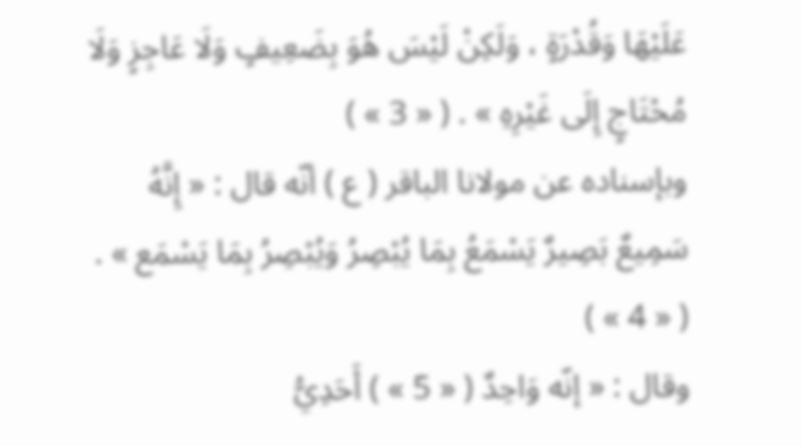عَلَيْهَا وَقُدْرَةٍ ، وَلَكِنْ لَيْسَ هُوَ بِضَعِيفٍ وَلَا عَاجِزٍ وَلَا مُحْتَاجٍ إِلَى غَيْرِهِ » . ( « 3 » )
وبإسناده عن مولانا الباقر ( ع ) أنّه قال : « إِنَّهُ سَمِيعٌ بَصِيرٌ يَسْمَعُ بِمَا يُبْصِرُ وَيُبْصِرُ بِمَا يَسْمَع » . ( « 4 » )
وقال : « إنّه وَاحِدٌ ( « 5 » ) أَحَدِيُّ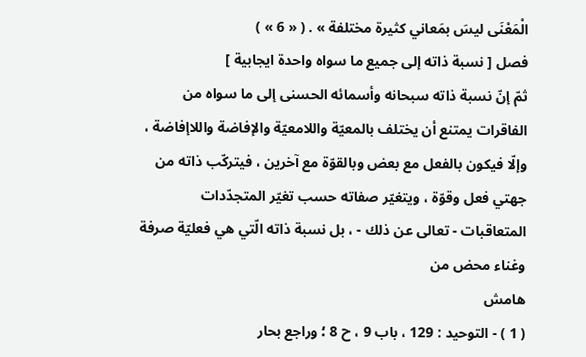الْمَعْنَى ليسَ بمَعاني كثيرة مختلفة » . ( « 6 » )
فصل [ نسبة ذاته إلى جميع ما سواه واحدة ايجابية ]
ثمّ إنّ نسبة ذاته سبحانه وأسمائه الحسنى إلى ما سواه من الفاقرات يمتنع أن يختلف بالمعيّة واللامعيّة والإفاضة واللاإفاضة ، وإلّا فيكون بالفعل مع بعض وبالقوّة مع آخرين ، فيتركّب ذاته من جهتي فعل وقوّة ، ويتغيّر صفاته حسب تغيّر المتجدّدات المتعاقبات - تعالى عن ذلك - ، بل نسبة ذاته الّتي هي فعليّة صرفة وغناء محض من
هامش
( 1 ) - التوحيد : 129 ، باب 9 ، ح 8 ؛ وراجع بحار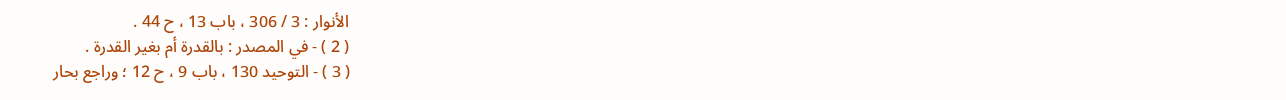الأنوار : 3 / 306 ، باب 13 ، ح 44 .
( 2 ) - في المصدر : بالقدرة أم بغير القدرة .
( 3 ) - التوحيد 130 ، باب 9 ، ح 12 ؛ وراجع بحار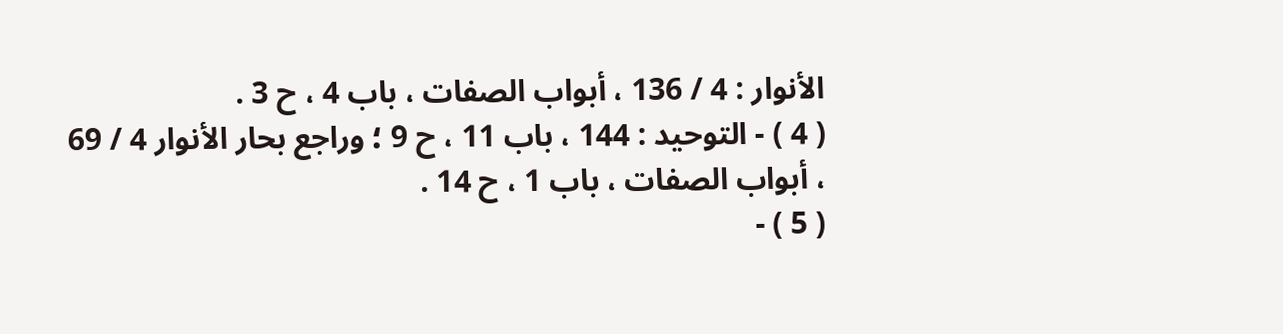الأنوار : 4 / 136 ، أبواب الصفات ، باب 4 ، ح 3 .
( 4 ) - التوحيد : 144 ، باب 11 ، ح 9 ؛ وراجع بحار الأنوار 4 / 69 ، أبواب الصفات ، باب 1 ، ح 14 .
( 5 ) -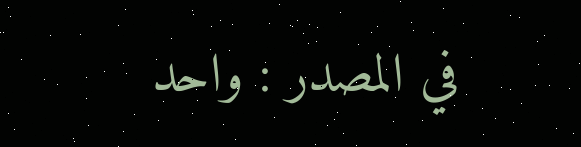في المصدر : واحد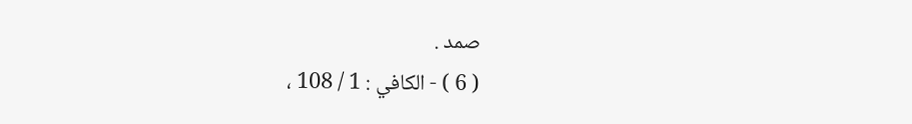صمد .
( 6 ) - الكافي : 1 / 108 ،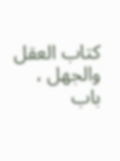كتاب العقل والجهل ، باب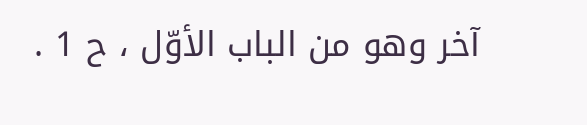آخر وهو من الباب الأوّل ، ح 1 .